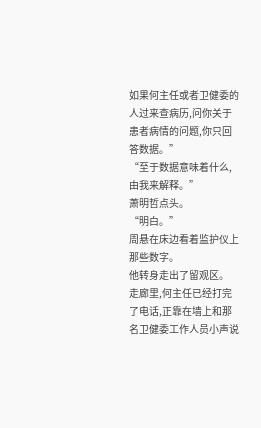如果何主任或者卫健委的人过来查病历,问你关于患者病情的问题,你只回答数据。”
“至于数据意味着什么,由我来解释。”
萧明哲点头。
“明白。”
周悬在床边看着监护仪上那些数字。
他转身走出了留观区。
走廊里,何主任已经打完了电话,正靠在墙上和那名卫健委工作人员小声说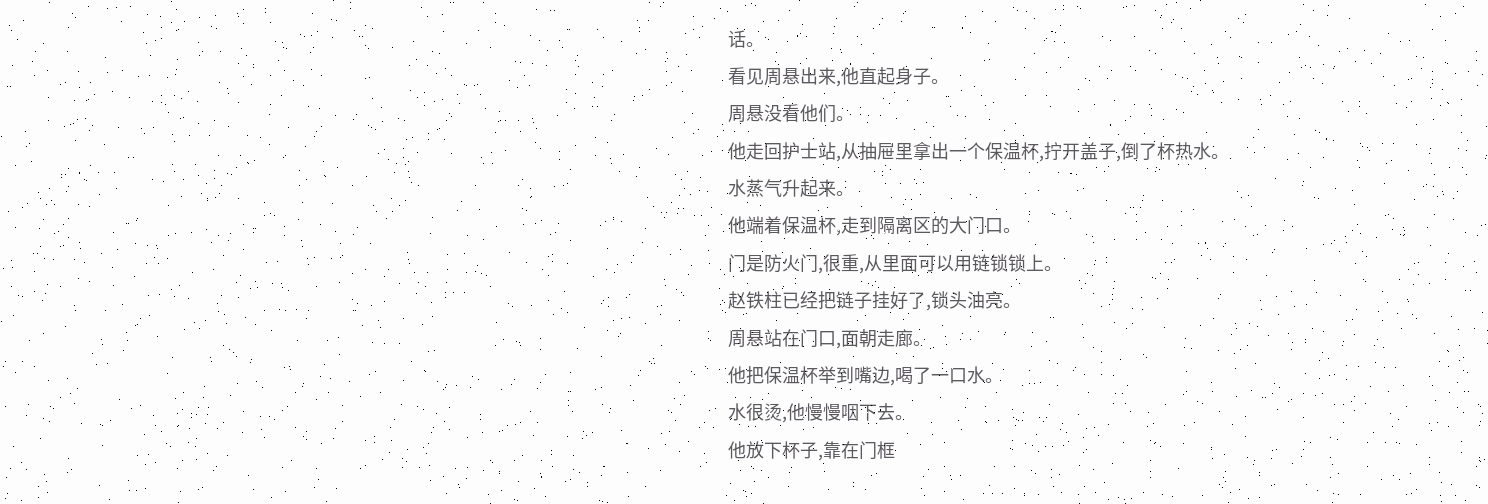话。
看见周悬出来,他直起身子。
周悬没看他们。
他走回护士站,从抽屉里拿出一个保温杯,拧开盖子,倒了杯热水。
水蒸气升起来。
他端着保温杯,走到隔离区的大门口。
门是防火门,很重,从里面可以用链锁锁上。
赵铁柱已经把链子挂好了,锁头油亮。
周悬站在门口,面朝走廊。
他把保温杯举到嘴边,喝了一口水。
水很烫,他慢慢咽下去。
他放下杯子,靠在门框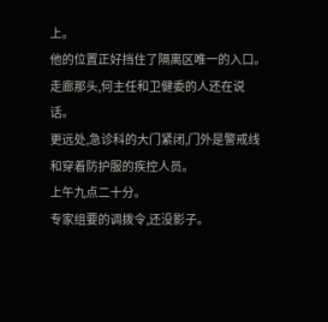上。
他的位置正好挡住了隔离区唯一的入口。
走廊那头,何主任和卫健委的人还在说话。
更远处,急诊科的大门紧闭,门外是警戒线和穿着防护服的疾控人员。
上午九点二十分。
专家组要的调拨令,还没影子。